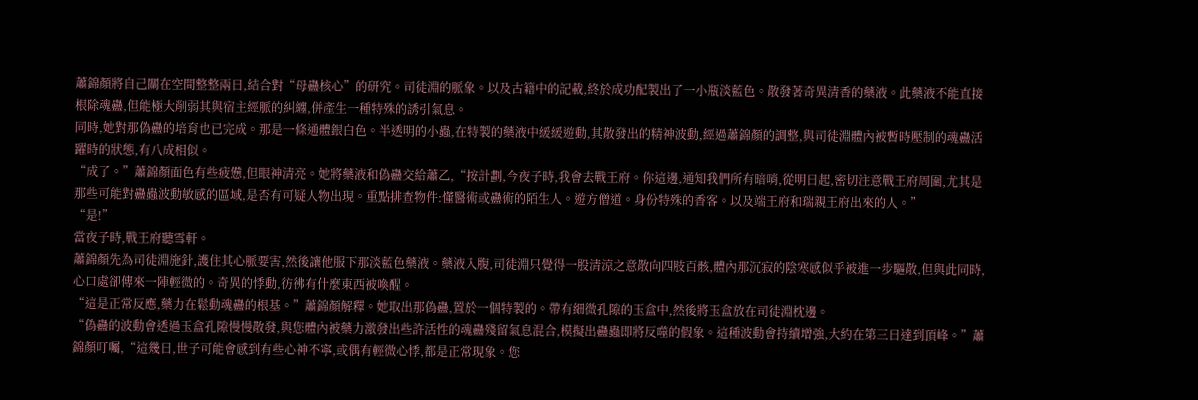蕭錦顏將自己關在空間整整兩日,結合對“母蠱核心”的研究。司徒淵的脈象。以及古籍中的記載,終於成功配製出了一小瓶淡藍色。散發著奇異清香的藥液。此藥液不能直接根除魂蠱,但能極大削弱其與宿主經脈的糾纏,併產生一種特殊的誘引氣息。
同時,她對那偽蠱的培育也已完成。那是一條通體銀白色。半透明的小蟲,在特製的藥液中緩緩遊動,其散發出的精神波動,經過蕭錦顏的調整,與司徒淵體內被暫時壓制的魂蠱活躍時的狀態,有八成相似。
“成了。”蕭錦顏面色有些疲憊,但眼神清亮。她將藥液和偽蠱交給蕭乙,“按計劃,今夜子時,我會去戰王府。你這邊,通知我們所有暗哨,從明日起,密切注意戰王府周圍,尤其是那些可能對蠱蟲波動敏感的區域,是否有可疑人物出現。重點排查物件:懂醫術或蠱術的陌生人。遊方僧道。身份特殊的香客。以及端王府和瑞親王府出來的人。”
“是!”
當夜子時,戰王府聽雪軒。
蕭錦顏先為司徒淵施針,護住其心脈要害,然後讓他服下那淡藍色藥液。藥液入腹,司徒淵只覺得一股清涼之意散向四肢百骸,體內那沉寂的陰寒感似乎被進一步驅散,但與此同時,心口處卻傳來一陣輕微的。奇異的悸動,彷彿有什麼東西被喚醒。
“這是正常反應,藥力在鬆動魂蠱的根基。”蕭錦顏解釋。她取出那偽蠱,置於一個特製的。帶有細微孔隙的玉盒中,然後將玉盒放在司徒淵枕邊。
“偽蠱的波動會透過玉盒孔隙慢慢散發,與您體內被藥力激發出些許活性的魂蠱殘留氣息混合,模擬出蠱蟲即將反噬的假象。這種波動會持續增強,大約在第三日達到頂峰。”蕭錦顏叮囑,“這幾日,世子可能會感到有些心神不寧,或偶有輕微心悸,都是正常現象。您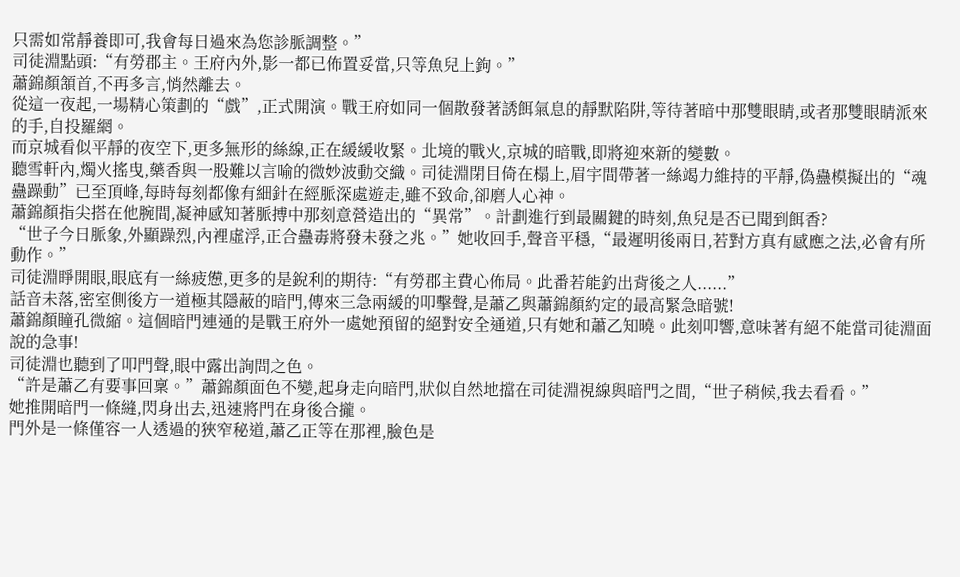只需如常靜養即可,我會每日過來為您診脈調整。”
司徒淵點頭:“有勞郡主。王府內外,影一都已佈置妥當,只等魚兒上鉤。”
蕭錦顏頷首,不再多言,悄然離去。
從這一夜起,一場精心策劃的“戲”,正式開演。戰王府如同一個散發著誘餌氣息的靜默陷阱,等待著暗中那雙眼睛,或者那雙眼睛派來的手,自投羅網。
而京城看似平靜的夜空下,更多無形的絲線,正在緩緩收緊。北境的戰火,京城的暗戰,即將迎來新的變數。
聽雪軒內,燭火搖曳,藥香與一股難以言喻的微妙波動交織。司徒淵閉目倚在榻上,眉宇間帶著一絲竭力維持的平靜,偽蠱模擬出的“魂蠱躁動”已至頂峰,每時每刻都像有細針在經脈深處遊走,雖不致命,卻磨人心神。
蕭錦顏指尖搭在他腕間,凝神感知著脈搏中那刻意營造出的“異常”。計劃進行到最關鍵的時刻,魚兒是否已聞到餌香?
“世子今日脈象,外顯躁烈,內裡虛浮,正合蠱毒將發未發之兆。”她收回手,聲音平穩,“最遲明後兩日,若對方真有感應之法,必會有所動作。”
司徒淵睜開眼,眼底有一絲疲憊,更多的是銳利的期待:“有勞郡主費心佈局。此番若能釣出背後之人......”
話音未落,密室側後方一道極其隱蔽的暗門,傳來三急兩緩的叩擊聲,是蕭乙與蕭錦顏約定的最高緊急暗號!
蕭錦顏瞳孔微縮。這個暗門連通的是戰王府外一處她預留的絕對安全通道,只有她和蕭乙知曉。此刻叩響,意味著有絕不能當司徒淵面說的急事!
司徒淵也聽到了叩門聲,眼中露出詢問之色。
“許是蕭乙有要事回稟。”蕭錦顏面色不變,起身走向暗門,狀似自然地擋在司徒淵視線與暗門之間,“世子稍候,我去看看。”
她推開暗門一條縫,閃身出去,迅速將門在身後合攏。
門外是一條僅容一人透過的狹窄秘道,蕭乙正等在那裡,臉色是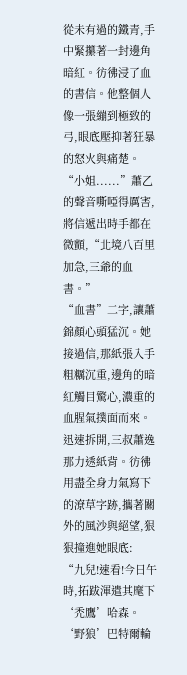從未有過的鐵青,手中緊攥著一封邊角暗紅。彷彿浸了血的書信。他整個人像一張繃到極致的弓,眼底壓抑著狂暴的怒火與痛楚。
“小姐......”蕭乙的聲音嘶啞得厲害,將信遞出時手都在微顫,“北境八百里加急,三爺的血書。”
“血書”二字,讓蕭錦顏心頭猛沉。她接過信,那紙張入手粗糲沉重,邊角的暗紅觸目驚心,濃重的血腥氣撲面而來。迅速拆開,三叔蕭逸那力透紙背。彷彿用盡全身力氣寫下的潦草字跡,攜著關外的風沙與絕望,狠狠撞進她眼底:
“九兒!速看!今日午時,拓跋渾遣其麾下‘禿鷹’哈森。‘野狼’巴特爾輪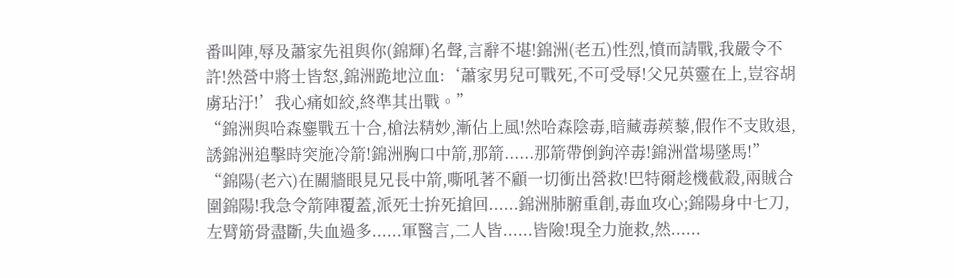番叫陣,辱及蕭家先祖與你(錦輝)名聲,言辭不堪!錦洲(老五)性烈,憤而請戰,我嚴令不許!然營中將士皆怒,錦洲跪地泣血:‘蕭家男兒可戰死,不可受辱!父兄英靈在上,豈容胡虜玷汙!’我心痛如絞,終準其出戰。”
“錦洲與哈森鏖戰五十合,槍法精妙,漸佔上風!然哈森陰毒,暗藏毒蒺藜,假作不支敗退,誘錦洲追擊時突施冷箭!錦洲胸口中箭,那箭......那箭帶倒鉤淬毒!錦洲當場墜馬!”
“錦陽(老六)在關牆眼見兄長中箭,嘶吼著不顧一切衝出營救!巴特爾趁機截殺,兩賊合圍錦陽!我急令箭陣覆蓋,派死士拚死搶回......錦洲肺腑重創,毒血攻心;錦陽身中七刀,左臂筋骨盡斷,失血過多......軍醫言,二人皆......皆險!現全力施救,然......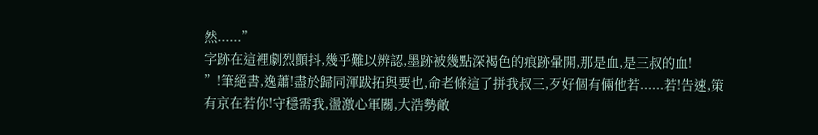然......”
字跡在這裡劇烈顫抖,幾乎難以辨認,墨跡被幾點深褐色的痕跡暈開,那是血,是三叔的血!
”!筆絕書,逸蕭!盡於歸同渾跋拓與要也,命老條這了拼我叔三,歹好個有倆他若......若!告速,策有京在若你!守穩需我,盪激心軍關,大浩勢敵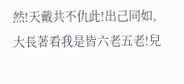然!天戴共不仇此!出己同如,大長著看我是皆六老五老!兒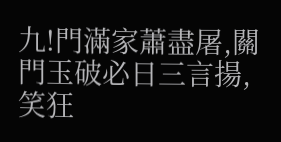九!門滿家蕭盡屠,關門玉破必日三言揚,笑狂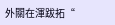外關在渾跋拓“